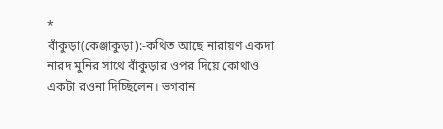*
বাঁকুড়া(কেঞ্জাকুড়া):-কথিত আছে নারায়ণ একদা নারদ মুনির সাথে বাঁকুড়ার ওপর দিয়ে কোথাও একটা রওনা দিচ্ছিলেন। ভগবান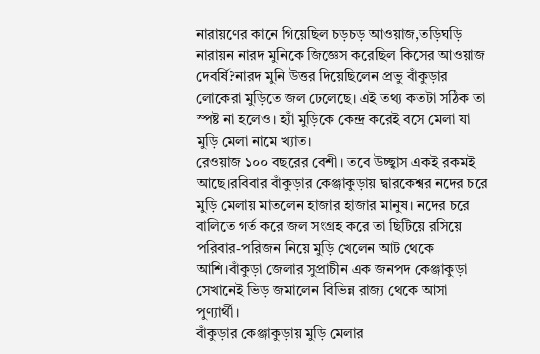নারায়ণের কানে গিয়েছিল চড়চড় আওয়াজ,তড়িঘড়ি নারায়ন নারদ মুনিকে জিজ্ঞেস করেছিল কিসের আওয়াজ দেবর্ষি?নারদ মুনি উত্তর দিয়েছিলেন প্রভু বাঁকুড়ার লোকেরা মুড়িতে জল ঢেলেছে। এই তথ্য কতটা সঠিক তা স্পষ্ট না হলেও। হ্যাঁ মুড়িকে কেন্দ্র করেই বসে মেলা যা মুড়ি মেলা নামে খ্যাত।
রেওয়াজ ১০০ বছরের বেশী। তবে উচ্ছ্বাস একই রকমই আছে।রবিবার বাঁকুড়ার কেঞ্জাকুড়ায় দ্বারকেশ্বর নদের চরে মুড়ি মেলায় মাতলেন হাজার হাজার মানুষ। নদের চরে বালিতে গর্ত করে জল সংগ্রহ করে তা ছিটিয়ে রসিয়ে পরিবার-পরিজন নিয়ে মুড়ি খেলেন আট থেকে আশি।বাঁকুড়া জেলার সুপ্রাচীন এক জনপদ কেঞ্জাকুড়া সেখানেই ভিড় জমালেন বিভিন্ন রাজ্য থেকে আসা পুণ্যার্থী।
বাঁকুড়ার কেঞ্জাকুড়ায় মুড়ি মেলার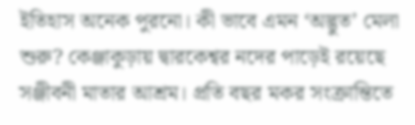ইতিহাস অনেক পুরনো। কী ভাবে এমন ‘অদ্ভুত’ মেলা শুরু? কেঞ্জাকুড়ায় দ্বারকেশ্বর নদের পাড়েই রয়েছে সঞ্জীবনী মাতার আশ্রম। প্রতি বছর মকর সংক্রান্তিতে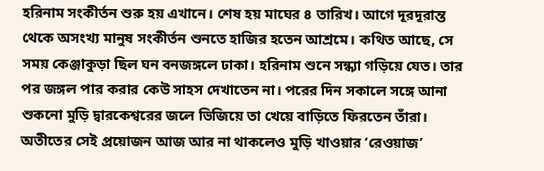হরিনাম সংকীর্তন শুরু হয় এখানে। শেষ হয় মাঘের ৪ তারিখ। আগে দূরদূরান্ত থেকে অসংখ্য মানুষ সংকীর্তন শুনতে হাজির হতেন আশ্রমে। কথিত আছে, সে সময় কেঞ্জাকুড়া ছিল ঘন বনজঙ্গলে ঢাকা। হরিনাম শুনে সন্ধ্যা গড়িয়ে যেত। তার পর জঙ্গল পার করার কেউ সাহস দেখাতেন না। পরের দিন সকালে সঙ্গে আনা শুকনো মুড়ি দ্বারকেশ্বরের জলে ভিজিয়ে তা খেয়ে বাড়িতে ফিরতেন তাঁরা।
অতীতের সেই প্রয়োজন আজ আর না থাকলেও মুড়ি খাওয়ার ‘রেওয়াজ’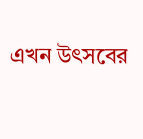এখন উৎসবের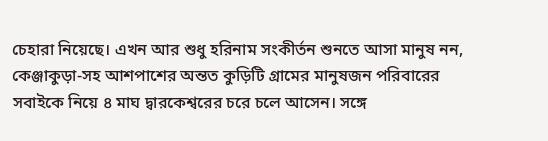চেহারা নিয়েছে। এখন আর শুধু হরিনাম সংকীর্তন শুনতে আসা মানুষ নন, কেঞ্জাকুড়া-সহ আশপাশের অন্তত কুড়িটি গ্রামের মানুষজন পরিবারের সবাইকে নিয়ে ৪ মাঘ দ্বারকেশ্বরের চরে চলে আসেন। সঙ্গে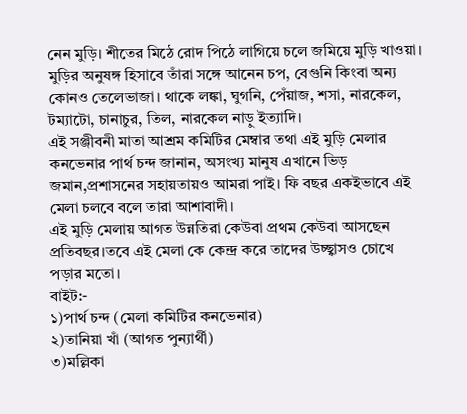নেন মুড়ি। শীতের মিঠে রোদ পিঠে লাগিয়ে চলে জমিয়ে মুড়ি খাওয়া। মুড়ির অনুষঙ্গ হিসাবে তাঁরা সঙ্গে আনেন চপ, বেগুনি কিংবা অন্য কোনও তেলেভাজা। থাকে লঙ্কা, ঘুগনি, পেঁয়াজ, শসা, নারকেল, টম্যাটো, চানাচুর, তিল, নারকেল নাড়ু ইত্যাদি।
এই সঞ্জীবনী মাতা আশ্রম কমিটির মেম্বার তথা এই মুড়ি মেলার কনভেনার পার্থ চন্দ জানান, অসংখ্য মানুষ এখানে ভিড় জমান,প্রশাসনের সহায়তায়ও আমরা পাই। ফি বছর একইভাবে এই মেলা চলবে বলে তারা আশাবাদী।
এই মুড়ি মেলায় আগত উন্নতিরা কেউবা প্রথম কেউবা আসছেন প্রতিবছর।তবে এই মেলা কে কেন্দ্র করে তাদের উচ্ছ্বাসও চোখে পড়ার মতো।
বাইট:-
১)পার্থ চন্দ (মেলা কমিটির কনভেনার)
২)তানিয়া খাঁ (আগত পুন্যার্থী)
৩)মল্লিকা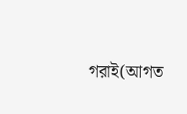গরাই(আগত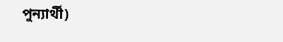পুন্যার্থী)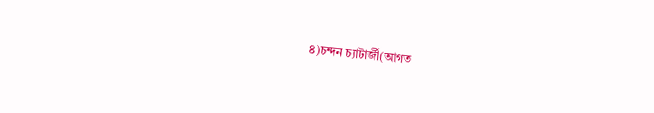৪)চন্দন চ্যাটার্জী(আগত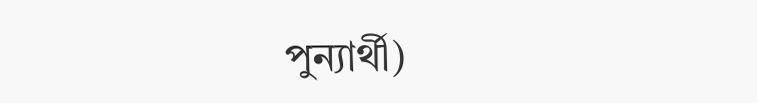পুন্যার্থী)